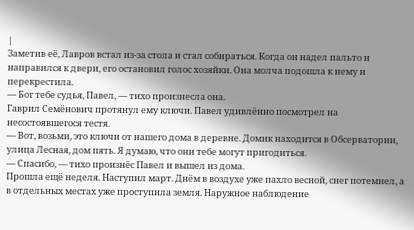|
Заметив её, Лавров встал из-за стола и стал собираться. Когда он надел пальто и направился к двери, его остановил голос хозяйки. Она молча подошла к нему и перекрестила.
— Бог тебе судья, Павел, — тихо произнесла она.
Гаврил Семёнович протянул ему ключи. Павел удивлённо посмотрел на несостоявшегося тестя.
— Вот, возьми, это ключи от нашего дома в деревне. Домик находится в Обсерватории, улица Лесная, дом пять. Я думаю, что они тебе могут пригодиться.
— Спасибо, — тихо произнёс Павел и вышел из дома.
Прошла ещё неделя. Наступил март. Днём в воздухе уже пахло весной, снег потемнел, а в отдельных местах уже проступила земля. Наружное наблюдение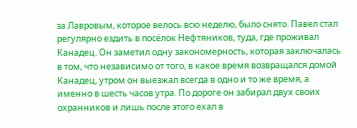за Лавровым, которое велось всю неделю, было снято. Павел стал регулярно ездить в посёлок Нефтяников, туда, где проживал Канадец. Он заметил одну закономерность, которая заключалась в том, что независимо от того, в какое время возвращался домой Канадец, утром он выезжал всегда в одно и то же время, а именно в шесть часов утра. По дороге он забирал двух своих охранников и лишь после этого ехал в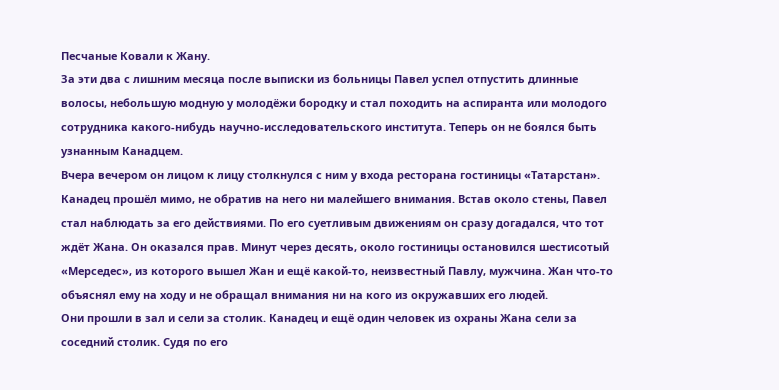Песчаные Ковали к Жану.
За эти два с лишним месяца после выписки из больницы Павел успел отпустить длинные волосы, небольшую модную у молодёжи бородку и стал походить на аспиранта или молодого сотрудника какого-нибудь научно-исследовательского института. Теперь он не боялся быть узнанным Канадцем.
Вчера вечером он лицом к лицу столкнулся с ним у входа ресторана гостиницы «Татарстан». Канадец прошёл мимо, не обратив на него ни малейшего внимания. Встав около стены, Павел стал наблюдать за его действиями. По его суетливым движениям он сразу догадался, что тот ждёт Жана. Он оказался прав. Минут через десять, около гостиницы остановился шестисотый «Мерседес», из которого вышел Жан и ещё какой-то, неизвестный Павлу, мужчина. Жан что-то объяснял ему на ходу и не обращал внимания ни на кого из окружавших его людей.
Они прошли в зал и сели за столик. Канадец и ещё один человек из охраны Жана сели за соседний столик. Судя по его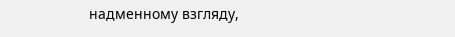надменному взгляду,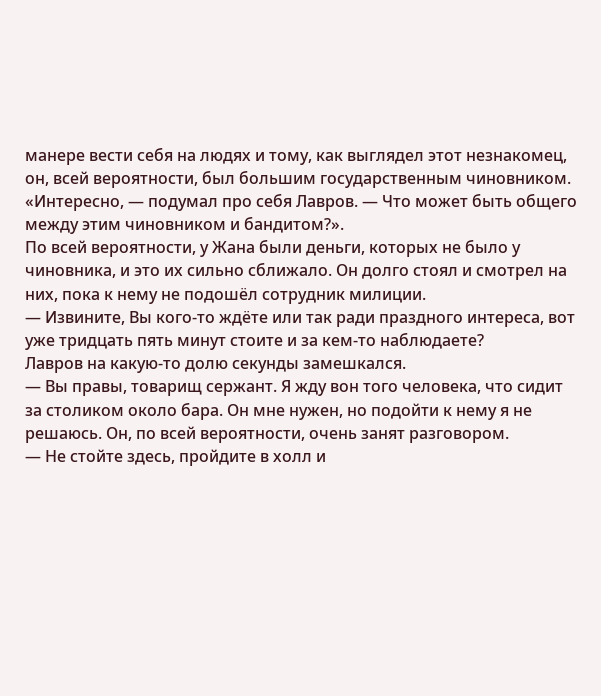манере вести себя на людях и тому, как выглядел этот незнакомец, он, всей вероятности, был большим государственным чиновником.
«Интересно, — подумал про себя Лавров. — Что может быть общего между этим чиновником и бандитом?».
По всей вероятности, у Жана были деньги, которых не было у чиновника, и это их сильно сближало. Он долго стоял и смотрел на них, пока к нему не подошёл сотрудник милиции.
— Извините, Вы кого-то ждёте или так ради праздного интереса, вот уже тридцать пять минут стоите и за кем-то наблюдаете?
Лавров на какую-то долю секунды замешкался.
— Вы правы, товарищ сержант. Я жду вон того человека, что сидит за столиком около бара. Он мне нужен, но подойти к нему я не решаюсь. Он, по всей вероятности, очень занят разговором.
— Не стойте здесь, пройдите в холл и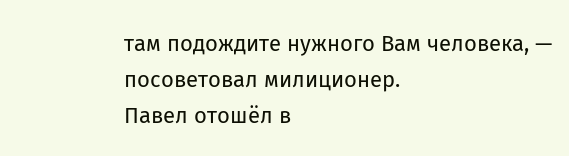там подождите нужного Вам человека, — посоветовал милиционер.
Павел отошёл в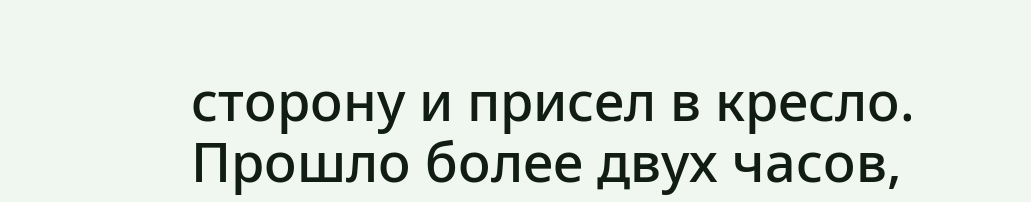сторону и присел в кресло. Прошло более двух часов,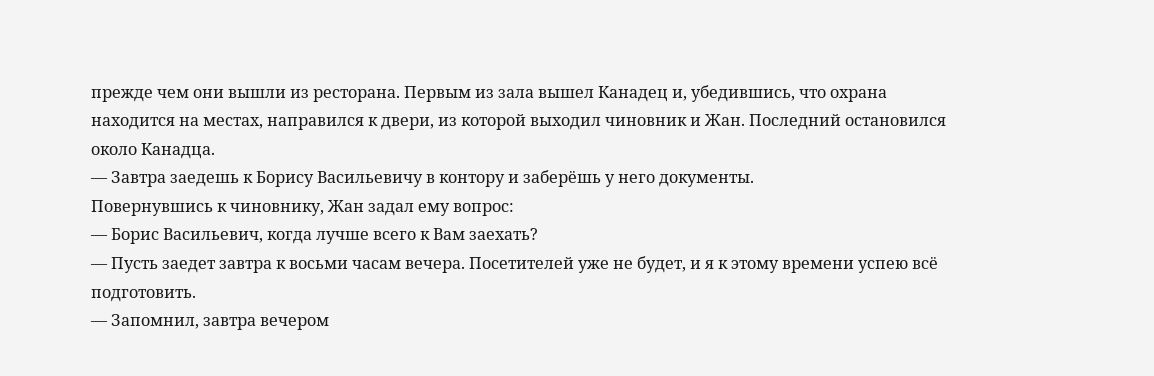прежде чем они вышли из ресторана. Первым из зала вышел Канадец и, убедившись, что охрана находится на местах, направился к двери, из которой выходил чиновник и Жан. Последний остановился около Канадца.
— Завтра заедешь к Борису Васильевичу в контору и заберёшь у него документы.
Повернувшись к чиновнику, Жан задал ему вопрос:
— Борис Васильевич, когда лучше всего к Вам заехать?
— Пусть заедет завтра к восьми часам вечера. Посетителей уже не будет, и я к этому времени успею всё подготовить.
— Запомнил, завтра вечером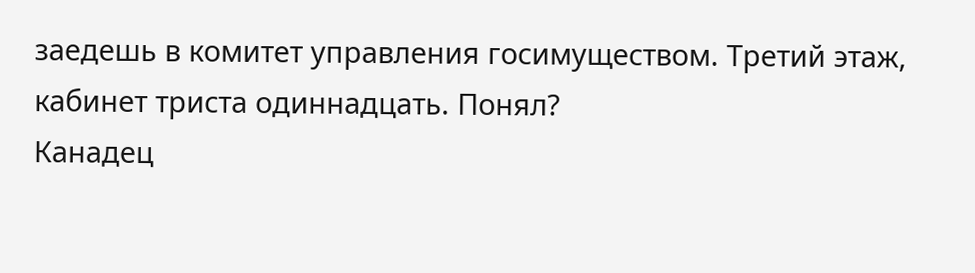заедешь в комитет управления госимуществом. Третий этаж, кабинет триста одиннадцать. Понял?
Канадец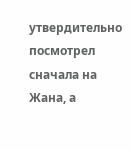утвердительно посмотрел сначала на Жана, а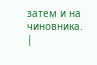затем и на чиновника. |